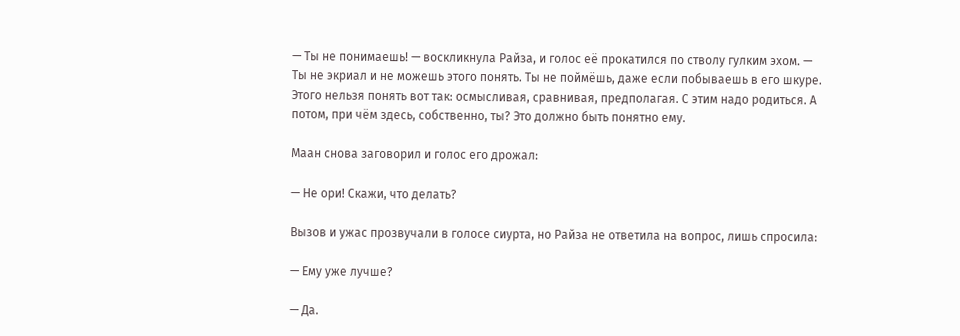— Ты не понимаешь! — воскликнула Райза, и голос её прокатился по стволу гулким эхом. — Ты не экриал и не можешь этого понять. Ты не поймёшь, даже если побываешь в его шкуре. Этого нельзя понять вот так: осмысливая, сравнивая, предполагая. С этим надо родиться. А потом, при чём здесь, собственно, ты? Это должно быть понятно ему.

Маан снова заговорил и голос его дрожал:

— Не ори! Скажи, что делать?

Вызов и ужас прозвучали в голосе сиурта, но Райза не ответила на вопрос, лишь спросила:

— Ему уже лучше?

— Да.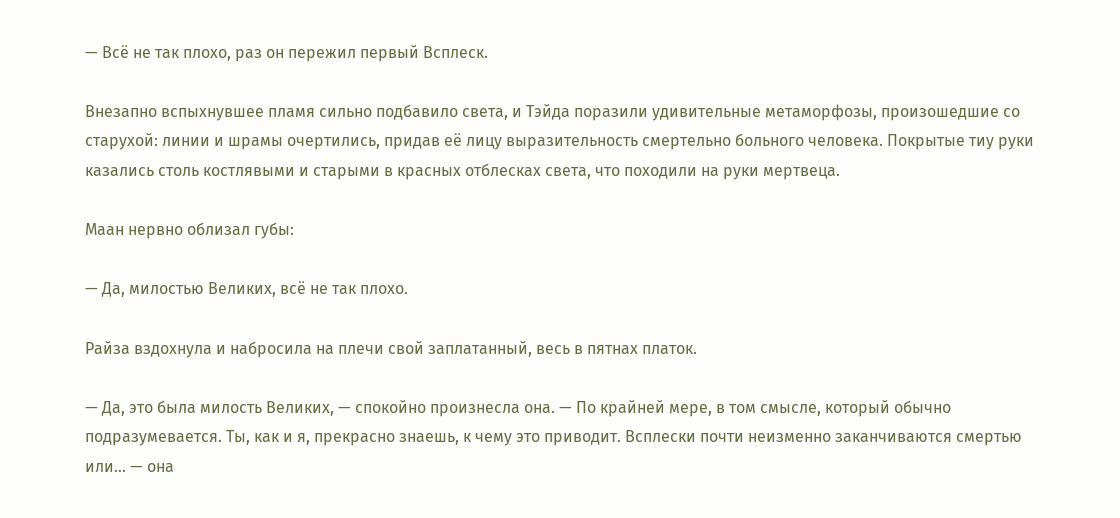— Всё не так плохо, раз он пережил первый Всплеск.

Внезапно вспыхнувшее пламя сильно подбавило света, и Тэйда поразили удивительные метаморфозы, произошедшие со старухой: линии и шрамы очертились, придав её лицу выразительность смертельно больного человека. Покрытые тиу руки казались столь костлявыми и старыми в красных отблесках света, что походили на руки мертвеца.

Маан нервно облизал губы:

— Да, милостью Великих, всё не так плохо.

Райза вздохнула и набросила на плечи свой заплатанный, весь в пятнах платок.

— Да, это была милость Великих, — спокойно произнесла она. — По крайней мере, в том смысле, который обычно подразумевается. Ты, как и я, прекрасно знаешь, к чему это приводит. Всплески почти неизменно заканчиваются смертью или… — она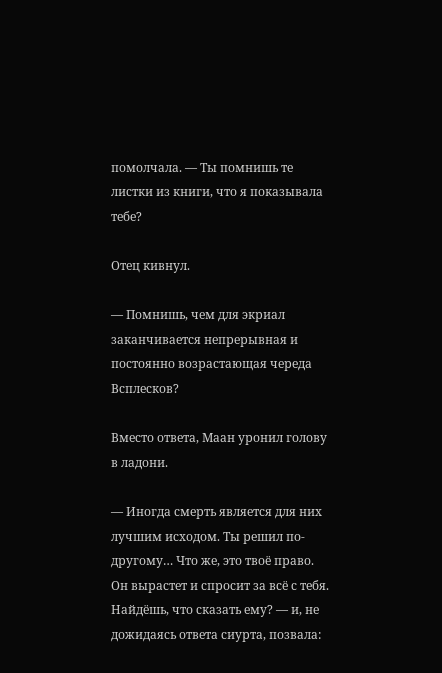помолчала. — Ты помнишь те листки из книги, что я показывала тебе?

Отец кивнул.

— Помнишь, чем для экриал заканчивается непрерывная и постоянно возрастающая череда Всплесков?

Вместо ответа, Маан уронил голову в ладони.

— Иногда смерть является для них лучшим исходом. Ты решил по-другому… Что же, это твоё право. Он вырастет и спросит за всё с тебя. Найдёшь, что сказать ему? — и, не дожидаясь ответа сиурта, позвала: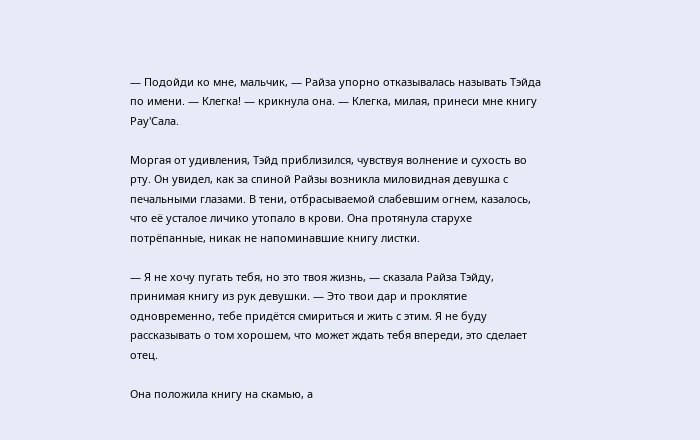— Подойди ко мне, мальчик, — Райза упорно отказывалась называть Тэйда по имени. — Клегка! — крикнула она. — Клегка, милая, принеси мне книгу Рау'Сала.

Моргая от удивления, Тэйд приблизился, чувствуя волнение и сухость во рту. Он увидел, как за спиной Райзы возникла миловидная девушка с печальными глазами. В тени, отбрасываемой слабевшим огнем, казалось, что её усталое личико утопало в крови. Она протянула старухе потрёпанные, никак не напоминавшие книгу листки.

— Я не хочу пугать тебя, но это твоя жизнь, — сказала Райза Тэйду, принимая книгу из рук девушки. — Это твои дар и проклятие одновременно, тебе придётся смириться и жить с этим. Я не буду рассказывать о том хорошем, что может ждать тебя впереди, это сделает отец.

Она положила книгу на скамью, а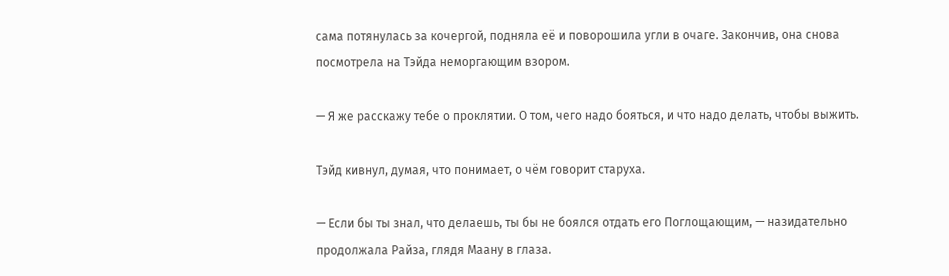сама потянулась за кочергой, подняла её и поворошила угли в очаге. Закончив, она снова посмотрела на Тэйда неморгающим взором.

— Я же расскажу тебе о проклятии. О том, чего надо бояться, и что надо делать, чтобы выжить.

Тэйд кивнул, думая, что понимает, о чём говорит старуха.

— Если бы ты знал, что делаешь, ты бы не боялся отдать его Поглощающим, — назидательно продолжала Райза, глядя Маану в глаза.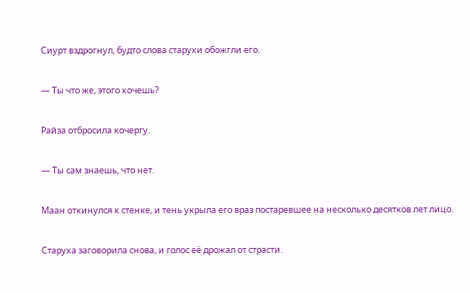Сиурт вздрогнул, будто слова старухи обожгли его.

— Ты что же, этого хочешь?

Райза отбросила кочергу.

— Ты сам знаешь, что нет.

Маан откинулся к стенке, и тень укрыла его враз постаревшее на несколько десятков лет лицо.

Старуха заговорила снова, и голос её дрожал от страсти.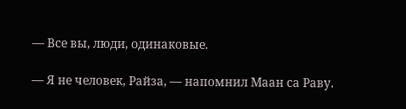— Все вы, люди, одинаковые.

— Я не человек, Райза, — напомнил Маан са Раву.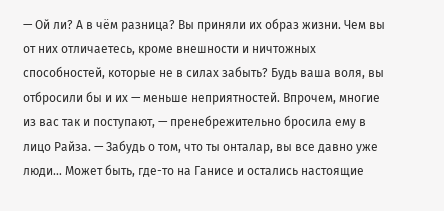— Ой ли? А в чём разница? Вы приняли их образ жизни. Чем вы от них отличаетесь, кроме внешности и ничтожных способностей, которые не в силах забыть? Будь ваша воля, вы отбросили бы и их — меньше неприятностей. Впрочем, многие из вас так и поступают, — пренебрежительно бросила ему в лицо Райза. — Забудь о том, что ты онталар, вы все давно уже люди… Может быть, где-то на Ганисе и остались настоящие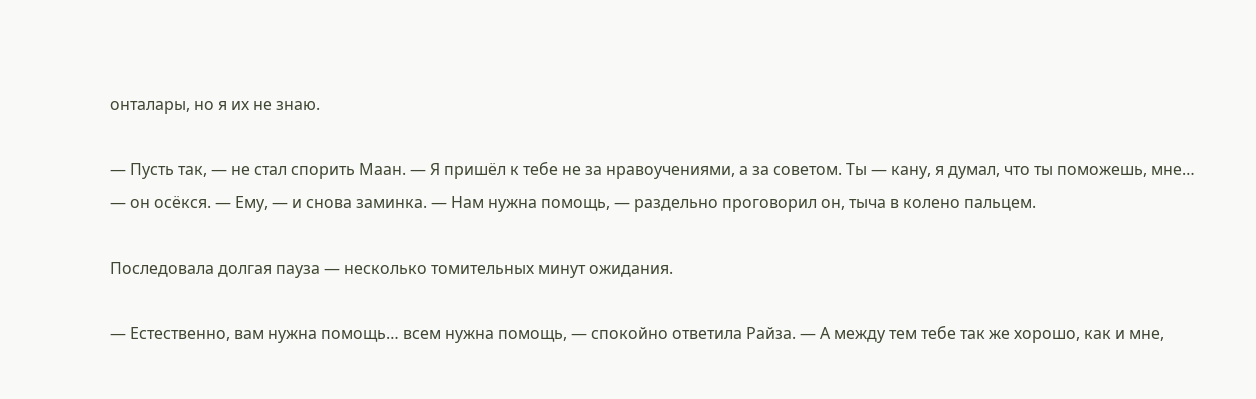онталары, но я их не знаю.

— Пусть так, — не стал спорить Маан. — Я пришёл к тебе не за нравоучениями, а за советом. Ты — кану, я думал, что ты поможешь, мне… — он осёкся. — Ему, — и снова заминка. — Нам нужна помощь, — раздельно проговорил он, тыча в колено пальцем.

Последовала долгая пауза — несколько томительных минут ожидания.

— Естественно, вам нужна помощь… всем нужна помощь, — спокойно ответила Райза. — А между тем тебе так же хорошо, как и мне,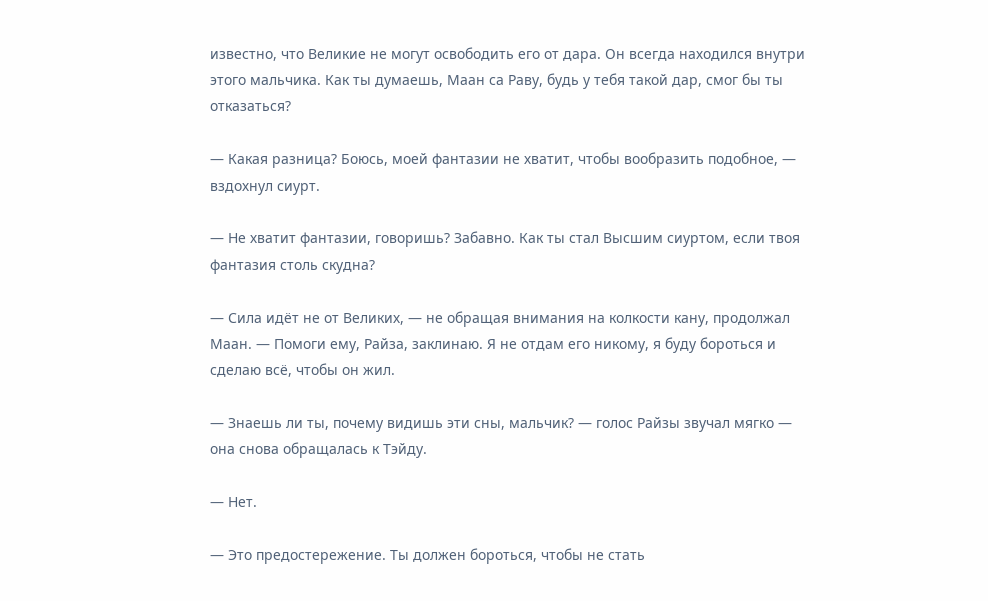известно, что Великие не могут освободить его от дара. Он всегда находился внутри этого мальчика. Как ты думаешь, Маан са Раву, будь у тебя такой дар, смог бы ты отказаться?

— Какая разница? Боюсь, моей фантазии не хватит, чтобы вообразить подобное, — вздохнул сиурт.

— Не хватит фантазии, говоришь? Забавно. Как ты стал Высшим сиуртом, если твоя фантазия столь скудна?

— Сила идёт не от Великих, — не обращая внимания на колкости кану, продолжал Маан. — Помоги ему, Райза, заклинаю. Я не отдам его никому, я буду бороться и сделаю всё, чтобы он жил.

— Знаешь ли ты, почему видишь эти сны, мальчик? — голос Райзы звучал мягко — она снова обращалась к Тэйду.

— Нет.

— Это предостережение. Ты должен бороться, чтобы не стать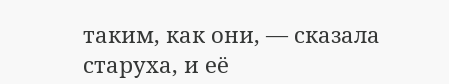таким, как они, — сказала старуха, и её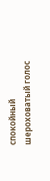спокойный шероховатый голос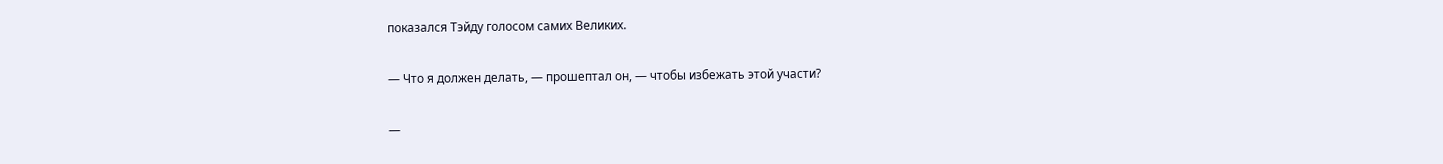показался Тэйду голосом самих Великих.

— Что я должен делать, — прошептал он, — чтобы избежать этой участи?

—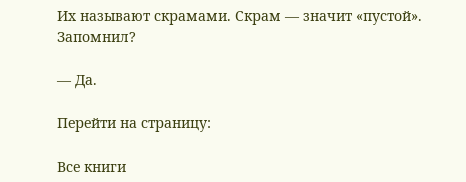Их называют скрамами. Скрам — значит «пустой». Запомнил?

— Да.

Перейти на страницу:

Все книги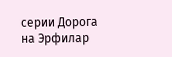серии Дорога на Эрфилар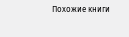Похожие книги